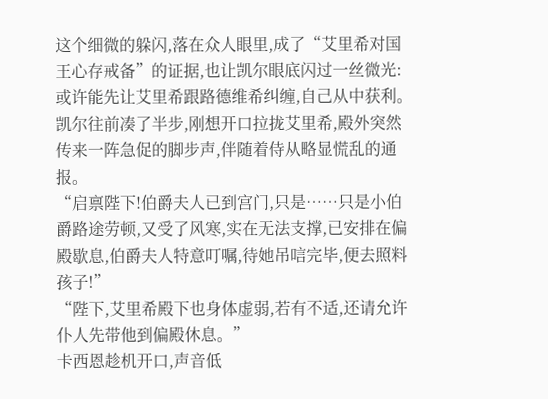这个细微的躲闪,落在众人眼里,成了“艾里希对国王心存戒备”的证据,也让凯尔眼底闪过一丝微光:或许能先让艾里希跟路德维希纠缠,自己从中获利。
凯尔往前凑了半步,刚想开口拉拢艾里希,殿外突然传来一阵急促的脚步声,伴随着侍从略显慌乱的通报。
“启禀陛下!伯爵夫人已到宫门,只是……只是小伯爵路途劳顿,又受了风寒,实在无法支撑,已安排在偏殿歇息,伯爵夫人特意叮嘱,待她吊唁完毕,便去照料孩子!”
“陛下,艾里希殿下也身体虚弱,若有不适,还请允许仆人先带他到偏殿休息。”
卡西恩趁机开口,声音低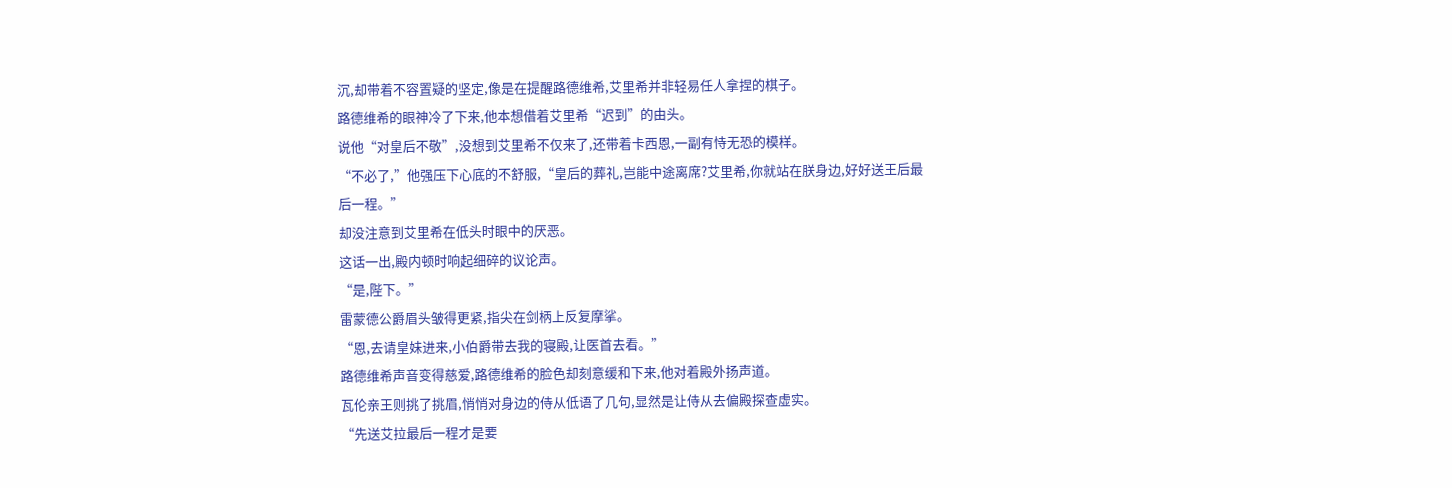沉,却带着不容置疑的坚定,像是在提醒路德维希,艾里希并非轻易任人拿捏的棋子。
路德维希的眼神冷了下来,他本想借着艾里希“迟到”的由头。
说他“对皇后不敬”,没想到艾里希不仅来了,还带着卡西恩,一副有恃无恐的模样。
“不必了,”他强压下心底的不舒服,“皇后的葬礼,岂能中途离席?艾里希,你就站在朕身边,好好送王后最后一程。”
却没注意到艾里希在低头时眼中的厌恶。
这话一出,殿内顿时响起细碎的议论声。
“是,陛下。”
雷蒙德公爵眉头皱得更紧,指尖在剑柄上反复摩挲。
“恩,去请皇妹进来,小伯爵带去我的寝殿,让医首去看。”
路德维希声音变得慈爱,路德维希的脸色却刻意缓和下来,他对着殿外扬声道。
瓦伦亲王则挑了挑眉,悄悄对身边的侍从低语了几句,显然是让侍从去偏殿探查虚实。
“先送艾拉最后一程才是要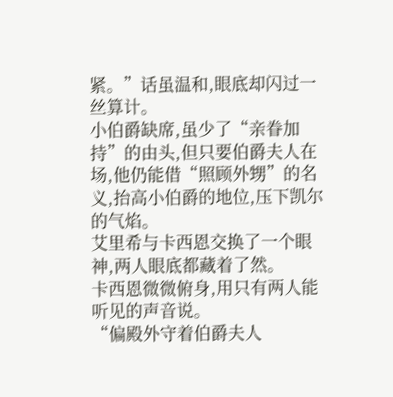紧。”话虽温和,眼底却闪过一丝算计。
小伯爵缺席,虽少了“亲眷加持”的由头,但只要伯爵夫人在场,他仍能借“照顾外甥”的名义,抬高小伯爵的地位,压下凯尔的气焰。
艾里希与卡西恩交换了一个眼神,两人眼底都藏着了然。
卡西恩微微俯身,用只有两人能听见的声音说。
“偏殿外守着伯爵夫人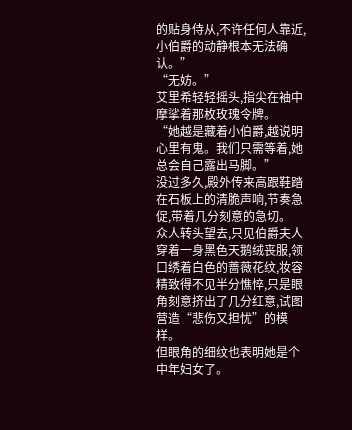的贴身侍从,不许任何人靠近,小伯爵的动静根本无法确认。”
“无妨。”
艾里希轻轻摇头,指尖在袖中摩挲着那枚玫瑰令牌。
“她越是藏着小伯爵,越说明心里有鬼。我们只需等着,她总会自己露出马脚。”
没过多久,殿外传来高跟鞋踏在石板上的清脆声响,节奏急促,带着几分刻意的急切。
众人转头望去,只见伯爵夫人穿着一身黑色天鹅绒丧服,领口绣着白色的蔷薇花纹,妆容精致得不见半分憔悴,只是眼角刻意挤出了几分红意,试图营造“悲伤又担忧”的模样。
但眼角的细纹也表明她是个中年妇女了。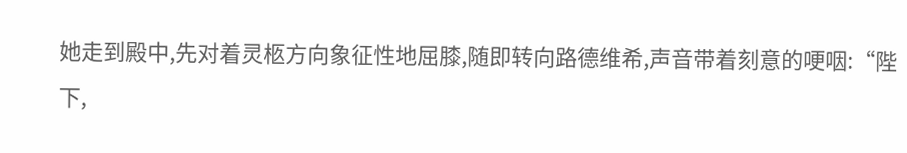她走到殿中,先对着灵柩方向象征性地屈膝,随即转向路德维希,声音带着刻意的哽咽:“陛下,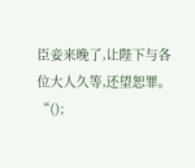臣妾来晚了,让陛下与各位大人久等,还望恕罪。“();